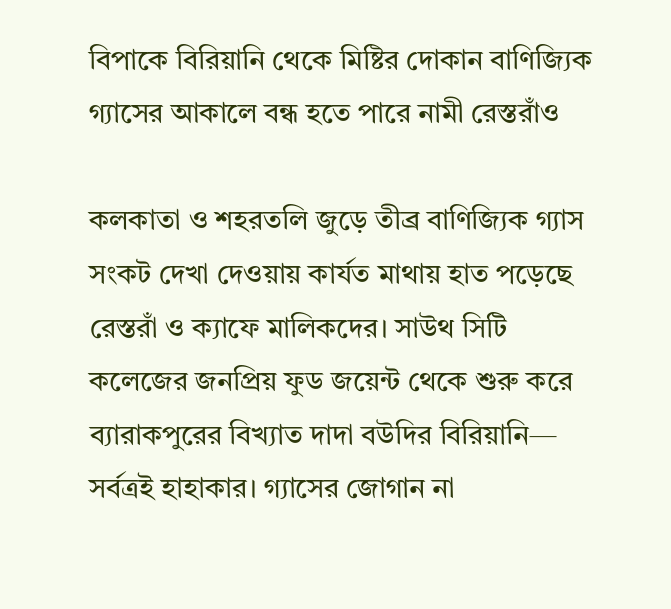বিপাকে বিরিয়ানি থেকে মিষ্টির দোকান বাণিজ্যিক গ্যাসের আকালে বন্ধ হতে পারে নামী রেস্তরাঁও

কলকাতা ও শহরতলি জুড়ে তীব্র বাণিজ্যিক গ্যাস সংকট দেখা দেওয়ায় কার্যত মাথায় হাত পড়েছে রেস্তরাঁ ও ক্যাফে মালিকদের। সাউথ সিটি কলেজের জনপ্রিয় ফুড জয়েন্ট থেকে শুরু করে ব্যারাকপুরের বিখ্যাত দাদা বউদির বিরিয়ানি— সর্বত্রই হাহাকার। গ্যাসের জোগান না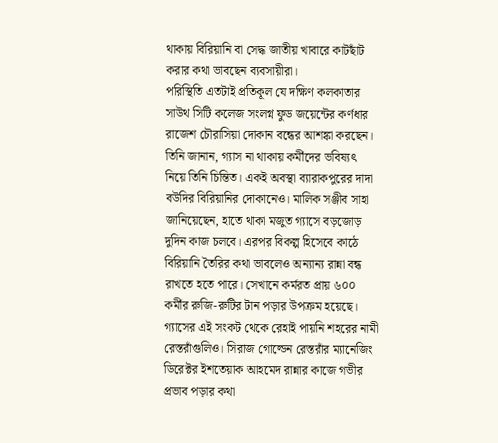থাকায় বিরিয়ানি বা সেদ্ধ জাতীয় খাবারে কাটছাঁট করার কথা ভাবছেন ব্যবসায়ীরা।
পরিস্থিতি এতটাই প্রতিকূল যে দক্ষিণ কলকাতার সাউথ সিটি কলেজ সংলগ্ন ফুড জয়েন্টের কর্ণধার রাজেশ চৌরাসিয়া দোকান বন্ধের আশঙ্কা করছেন। তিনি জানান, গ্যাস না থাকায় কর্মীদের ভবিষ্যৎ নিয়ে তিনি চিন্তিত। একই অবস্থা ব্যারাকপুরের দাদা বউদির বিরিয়ানির দোকানেও। মালিক সঞ্জীব সাহা জানিয়েছেন, হাতে থাকা মজুত গ্যাসে বড়জোড় দুদিন কাজ চলবে। এরপর বিকল্প হিসেবে কাঠে বিরিয়ানি তৈরির কথা ভাবলেও অন্যান্য রান্না বন্ধ রাখতে হতে পারে। সেখানে কর্মরত প্রায় ৬০০ কর্মীর রুজি-রুটির টান পড়ার উপক্রম হয়েছে।
গ্যাসের এই সংকট থেকে রেহাই পায়নি শহরের নামী রেস্তরাঁগুলিও। সিরাজ গোল্ডেন রেস্তরাঁর ম্যানেজিং ডিরেক্টর ইশতেয়াক আহমেদ রান্নার কাজে গভীর প্রভাব পড়ার কথা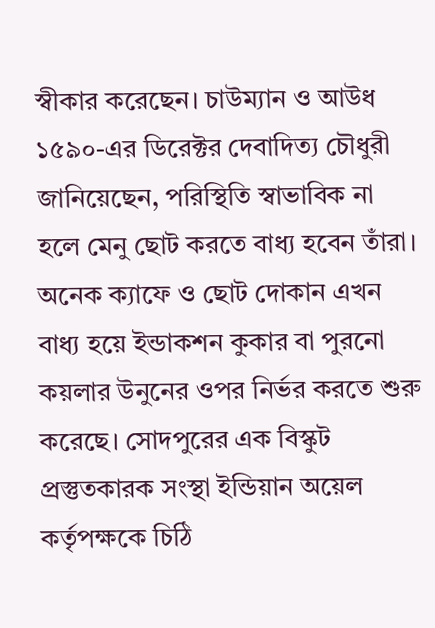স্বীকার করেছেন। চাউম্যান ও আউধ ১৫৯০-এর ডিরেক্টর দেবাদিত্য চৌধুরী জানিয়েছেন, পরিস্থিতি স্বাভাবিক না হলে মেনু ছোট করতে বাধ্য হবেন তাঁরা। অনেক ক্যাফে ও ছোট দোকান এখন বাধ্য হয়ে ইন্ডাকশন কুকার বা পুরনো কয়লার উনুনের ওপর নির্ভর করতে শুরু করেছে। সোদপুরের এক বিস্কুট প্রস্তুতকারক সংস্থা ইন্ডিয়ান অয়েল কর্তৃপক্ষকে চিঠি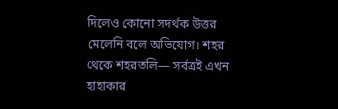দিলেও কোনো সদর্থক উত্তর মেলেনি বলে অভিযোগ। শহর থেকে শহরতলি— সর্বত্রই এখন হাহাকার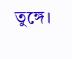তুঙ্গে।